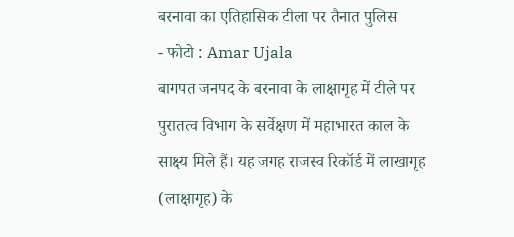बरनावा का एतिहासिक टीला पर तैनात पुलिस
- फोटो : Amar Ujala
बागपत जनपद के बरनावा के लाक्षागृह में टीले पर पुरातत्व विभाग के सर्वेक्षण में महाभारत काल के साक्ष्य मिले हैं। यह जगह राजस्व रिकॉर्ड में लाखागृह (लाक्षागृह) के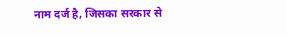नाम दर्ज है, जिसका सरकार से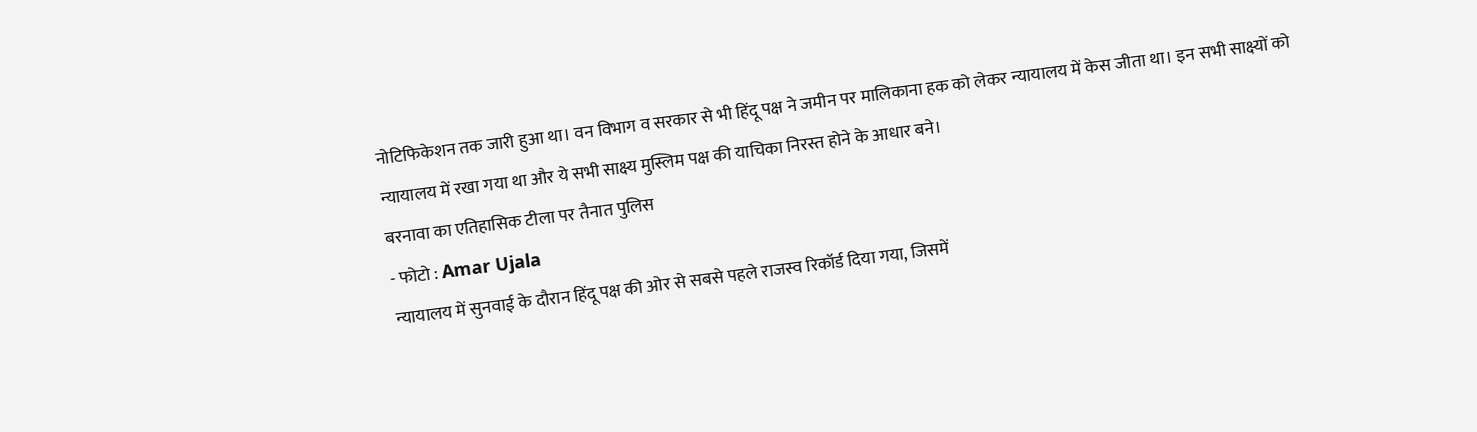नोटिफिकेशन तक जारी हुआ था। वन विभाग व सरकार से भी हिंदू पक्ष ने जमीन पर मालिकाना हक को लेकर न्यायालय में केस जीता था। इन सभी साक्ष्यों को न्यायालय में रखा गया था और ये सभी साक्ष्य मुस्लिम पक्ष की याचिका निरस्त होने के आधार बने।
बरनावा का एतिहासिक टीला पर तैनात पुलिस
- फोटो : Amar Ujala
न्यायालय में सुनवाई के दौरान हिंदू पक्ष की ओर से सबसे पहले राजस्व रिकॉर्ड दिया गया, जिसमें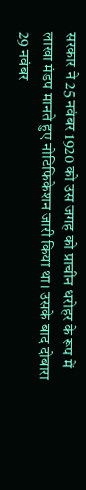सरकार ने 25 नवंबर 1920 को उस जगह को प्राचीन धरोहर के रूप में लाखा मंडप मानते हुए नोटिफिकेशन जारी किया था। उसके बाद दोबारा 29 नवंबर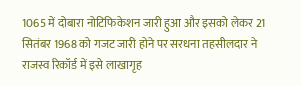1065 में दोबारा नोटिफिकेशन जारी हुआ और इसको लेकर 21 सितंबर 1968 को गजट जारी होने पर सरधना तहसीलदार ने राजस्व रिकॉर्ड में इसे लाखागृह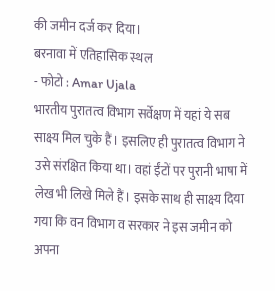की जमीन दर्ज कर दिया।
बरनावा में एतिहासिक स्थल
- फोटो : Amar Ujala
भारतीय पुरातत्व विभाग सर्वेक्षण में यहां ये सब साक्ष्य मिल चुके हैं। इसलिए ही पुरातत्व विभाग ने उसे संरक्षित किया था। वहां ईंटों पर पुरानी भाषा में लेख भी लिखे मिले हैं। इसके साथ ही साक्ष्य दिया गया कि वन विभाग व सरकार ने इस जमीन को अपना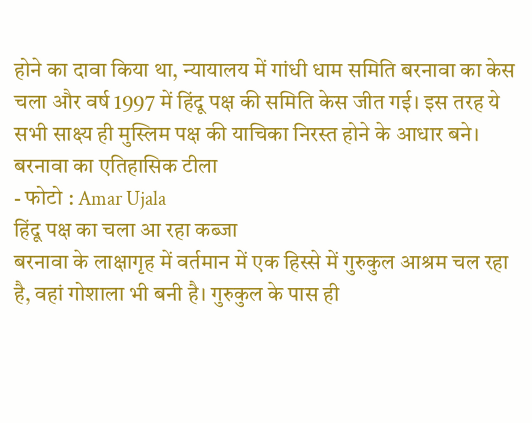होने का दावा किया था, न्यायालय में गांधी धाम समिति बरनावा का केस चला और वर्ष 1997 में हिंदू पक्ष की समिति केस जीत गई। इस तरह ये सभी साक्ष्य ही मुस्लिम पक्ष की याचिका निरस्त होने के आधार बने।
बरनावा का एतिहासिक टीला
- फोटो : Amar Ujala
हिंदू पक्ष का चला आ रहा कब्जा
बरनावा के लाक्षागृह में वर्तमान में एक हिस्से में गुरुकुल आश्रम चल रहा है, वहां गोशाला भी बनी है। गुरुकुल के पास ही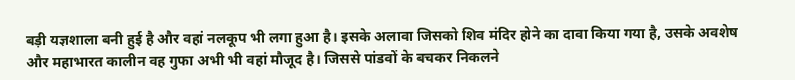बड़ी यज्ञशाला बनी हुई है और वहां नलकूप भी लगा हुआ है। इसके अलावा जिसको शिव मंदिर होने का दावा किया गया है, उसके अवशेष और महाभारत कालीन वह गुफा अभी भी वहां मौजूद है। जिससे पांडवों के बचकर निकलने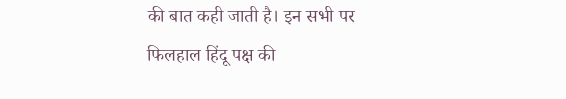की बात कही जाती है। इन सभी पर फिलहाल हिंदू पक्ष की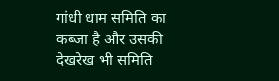गांधी धाम समिति का कब्जा है और उसकी देखरेख भी समिति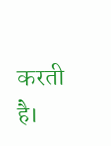करती है।